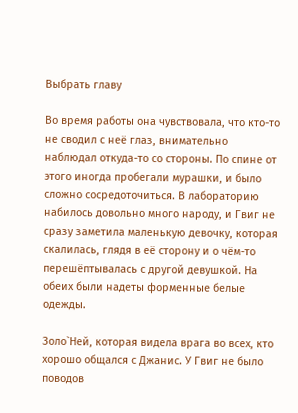Выбрать главу

Во время работы она чувствовала, что кто-то не сводил с неё глаз, внимательно наблюдал откуда-то со стороны. По спине от этого иногда пробегали мурашки, и было сложно сосредоточиться. В лабораторию набилось довольно много народу, и Гвиг не сразу заметила маленькую девочку, которая скалилась, глядя в её сторону и о чём-то перешёптывалась с другой девушкой. На обеих были надеты форменные белые одежды.

Золо`Ней, которая видела врага во всех, кто хорошо общался с Джанис. У Гвиг не было поводов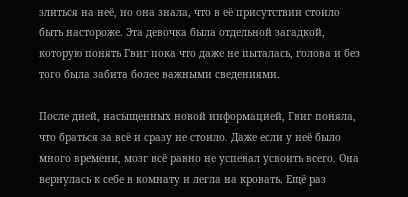злиться на неё, но она знала, что в её присутствии стоило быть настороже. Эта девочка была отдельной загадкой, которую понять Гвиг пока что даже не пыталась, голова и без того была забита более важными сведениями.

После дней, насыщенных новой информацией, Гвиг поняла, что браться за всё и сразу не стоило. Даже если у неё было много времени, мозг всё равно не успевал усвоить всего. Она вернулась к себе в комнату и легла на кровать. Ещё раз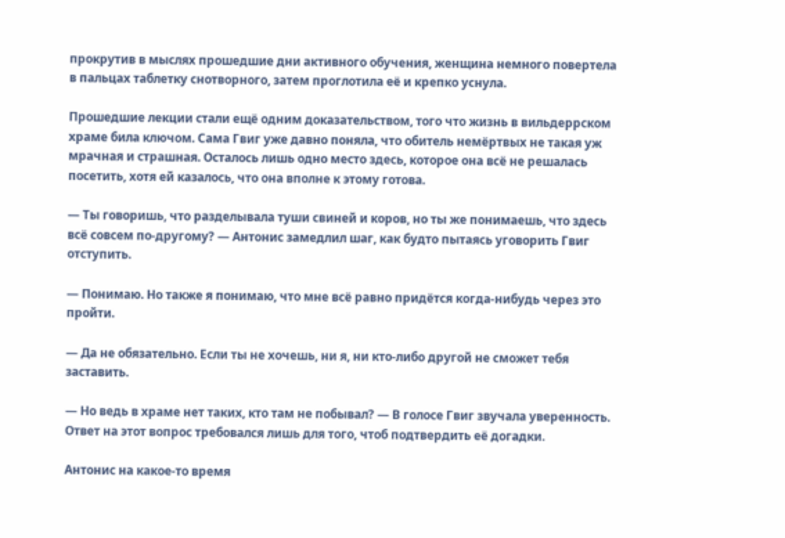прокрутив в мыслях прошедшие дни активного обучения, женщина немного повертела в пальцах таблетку снотворного, затем проглотила её и крепко уснула.

Прошедшие лекции стали ещё одним доказательством, того что жизнь в вильдеррском храме била ключом. Сама Гвиг уже давно поняла, что обитель немёртвых не такая уж мрачная и страшная. Осталось лишь одно место здесь, которое она всё не решалась посетить, хотя ей казалось, что она вполне к этому готова.

— Ты говоришь, что разделывала туши свиней и коров, но ты же понимаешь, что здесь всё совсем по-другому? — Антонис замедлил шаг, как будто пытаясь уговорить Гвиг отступить.

— Понимаю. Но также я понимаю, что мне всё равно придётся когда-нибудь через это пройти.

— Да не обязательно. Если ты не хочешь, ни я, ни кто-либо другой не сможет тебя заставить.

— Но ведь в храме нет таких, кто там не побывал? — В голосе Гвиг звучала уверенность. Ответ на этот вопрос требовался лишь для того, чтоб подтвердить её догадки.

Антонис на какое-то время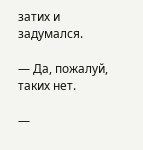затих и задумался.

— Да, пожалуй, таких нет.

—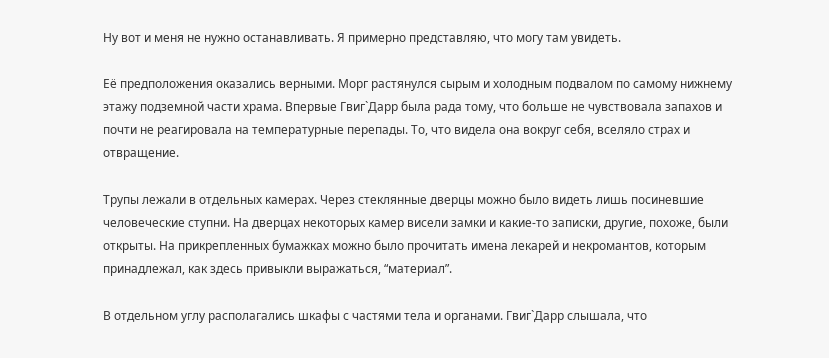Ну вот и меня не нужно останавливать. Я примерно представляю, что могу там увидеть.

Её предположения оказались верными. Морг растянулся сырым и холодным подвалом по самому нижнему этажу подземной части храма. Впервые Гвиг`Дарр была рада тому, что больше не чувствовала запахов и почти не реагировала на температурные перепады. То, что видела она вокруг себя, вселяло страх и отвращение.

Трупы лежали в отдельных камерах. Через стеклянные дверцы можно было видеть лишь посиневшие человеческие ступни. На дверцах некоторых камер висели замки и какие-то записки, другие, похоже, были открыты. На прикрепленных бумажках можно было прочитать имена лекарей и некромантов, которым принадлежал, как здесь привыкли выражаться, “материал”.

В отдельном углу располагались шкафы с частями тела и органами. Гвиг`Дарр слышала, что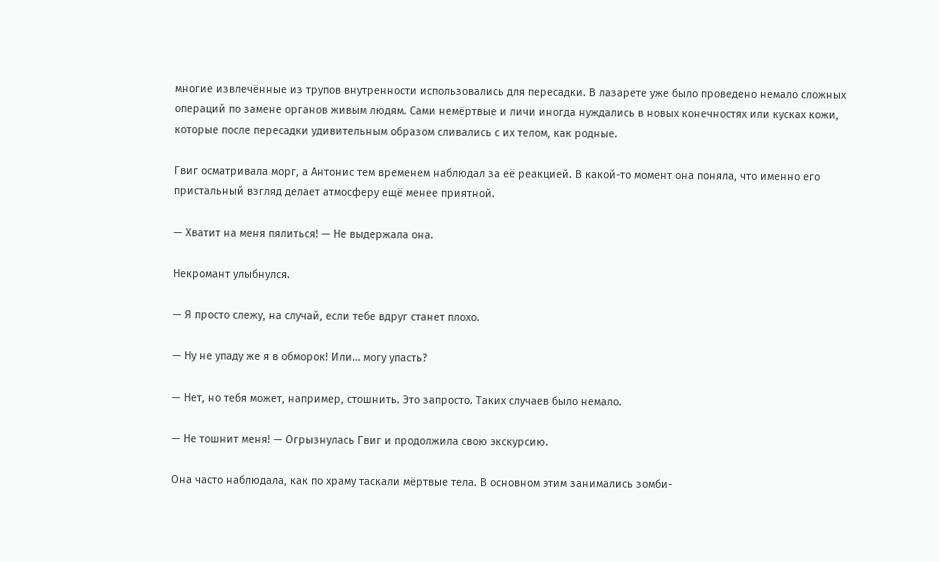многие извлечённые из трупов внутренности использовались для пересадки. В лазарете уже было проведено немало сложных операций по замене органов живым людям. Сами немёртвые и личи иногда нуждались в новых конечностях или кусках кожи, которые после пересадки удивительным образом сливались с их телом, как родные.

Гвиг осматривала морг, а Антонис тем временем наблюдал за её реакцией. В какой-то момент она поняла, что именно его пристальный взгляд делает атмосферу ещё менее приятной.

— Хватит на меня пялиться! — Не выдержала она.

Некромант улыбнулся.

— Я просто слежу, на случай, если тебе вдруг станет плохо.

— Ну не упаду же я в обморок! Или… могу упасть?

— Нет, но тебя может, например, стошнить. Это запросто. Таких случаев было немало.

— Не тошнит меня! — Огрызнулась Гвиг и продолжила свою экскурсию.

Она часто наблюдала, как по храму таскали мёртвые тела. В основном этим занимались зомби-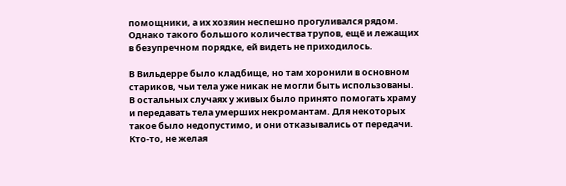помощники, а их хозяин неспешно прогуливался рядом. Однако такого большого количества трупов, ещё и лежащих в безупречном порядке, ей видеть не приходилось.

В Вильдерре было кладбище, но там хоронили в основном стариков, чьи тела уже никак не могли быть использованы. В остальных случаях у живых было принято помогать храму и передавать тела умерших некромантам. Для некоторых такое было недопустимо, и они отказывались от передачи. Кто-то, не желая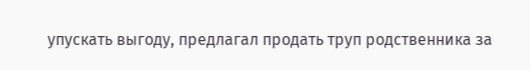упускать выгоду, предлагал продать труп родственника за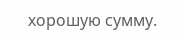хорошую сумму.